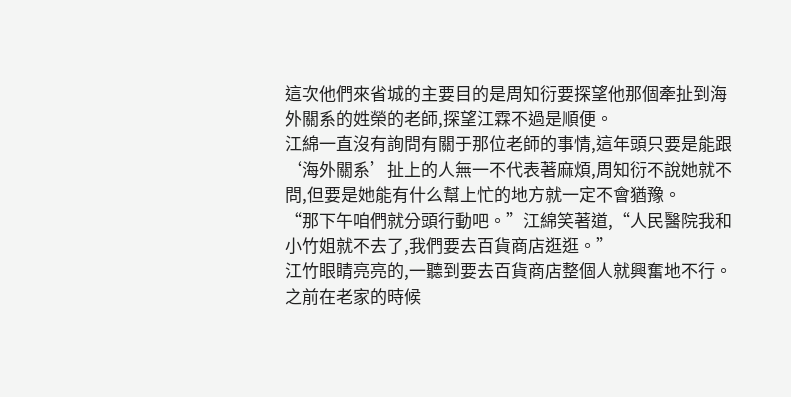這次他們來省城的主要目的是周知衍要探望他那個牽扯到海外關系的姓榮的老師,探望江霖不過是順便。
江綿一直沒有詢問有關于那位老師的事情,這年頭只要是能跟‘海外關系’扯上的人無一不代表著麻煩,周知衍不說她就不問,但要是她能有什么幫上忙的地方就一定不會猶豫。
“那下午咱們就分頭行動吧。”江綿笑著道,“人民醫院我和小竹姐就不去了,我們要去百貨商店逛逛。”
江竹眼睛亮亮的,一聽到要去百貨商店整個人就興奮地不行。
之前在老家的時候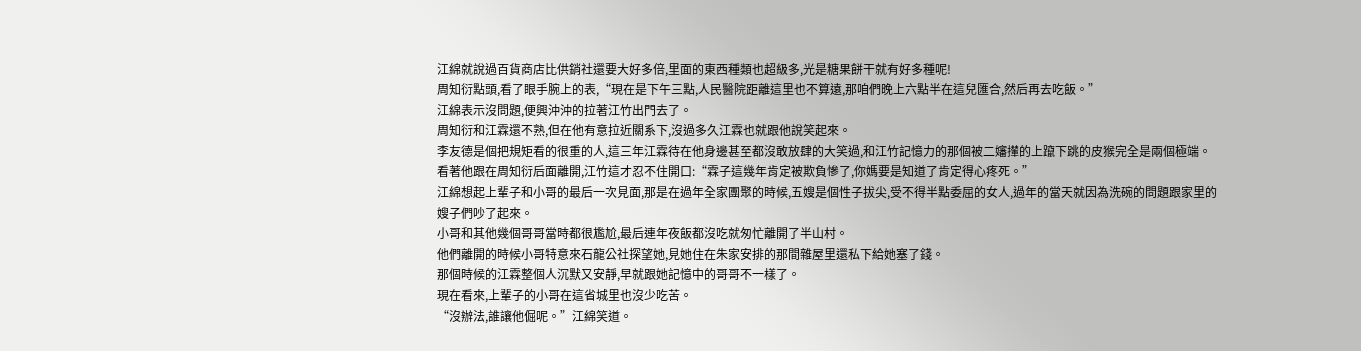江綿就說過百貨商店比供銷社還要大好多倍,里面的東西種類也超級多,光是糖果餅干就有好多種呢!
周知衍點頭,看了眼手腕上的表,“現在是下午三點,人民醫院距離這里也不算遠,那咱們晚上六點半在這兒匯合,然后再去吃飯。”
江綿表示沒問題,便興沖沖的拉著江竹出門去了。
周知衍和江霖還不熟,但在他有意拉近關系下,沒過多久江霖也就跟他說笑起來。
李友德是個把規矩看的很重的人,這三年江霖待在他身邊甚至都沒敢放肆的大笑過,和江竹記憶力的那個被二嬸攆的上躥下跳的皮猴完全是兩個極端。
看著他跟在周知衍后面離開,江竹這才忍不住開口:“霖子這幾年肯定被欺負慘了,你媽要是知道了肯定得心疼死。”
江綿想起上輩子和小哥的最后一次見面,那是在過年全家團聚的時候,五嫂是個性子拔尖,受不得半點委屈的女人,過年的當天就因為洗碗的問題跟家里的嫂子們吵了起來。
小哥和其他幾個哥哥當時都很尷尬,最后連年夜飯都沒吃就匆忙離開了半山村。
他們離開的時候小哥特意來石龍公社探望她,見她住在朱家安排的那間雜屋里還私下給她塞了錢。
那個時候的江霖整個人沉默又安靜,早就跟她記憶中的哥哥不一樣了。
現在看來,上輩子的小哥在這省城里也沒少吃苦。
“沒辦法,誰讓他倔呢。”江綿笑道。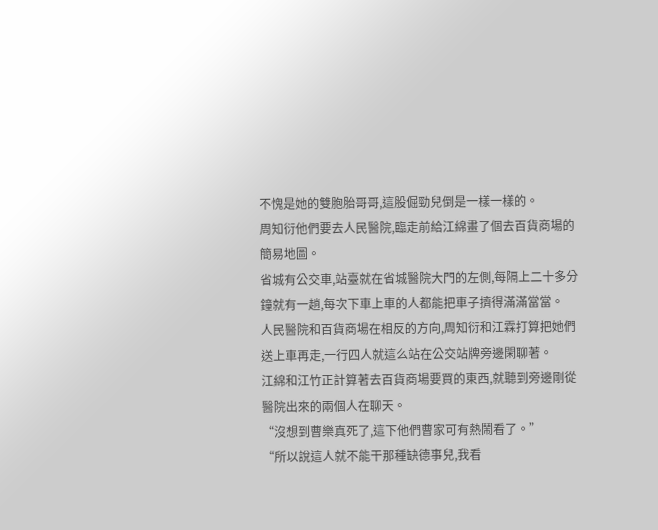不愧是她的雙胞胎哥哥,這股倔勁兒倒是一樣一樣的。
周知衍他們要去人民醫院,臨走前給江綿畫了個去百貨商場的簡易地圖。
省城有公交車,站臺就在省城醫院大門的左側,每隔上二十多分鐘就有一趟,每次下車上車的人都能把車子擠得滿滿當當。
人民醫院和百貨商場在相反的方向,周知衍和江霖打算把她們送上車再走,一行四人就這么站在公交站牌旁邊閑聊著。
江綿和江竹正計算著去百貨商場要買的東西,就聽到旁邊剛從醫院出來的兩個人在聊天。
“沒想到曹樂真死了,這下他們曹家可有熱鬧看了。”
“所以說這人就不能干那種缺德事兒,我看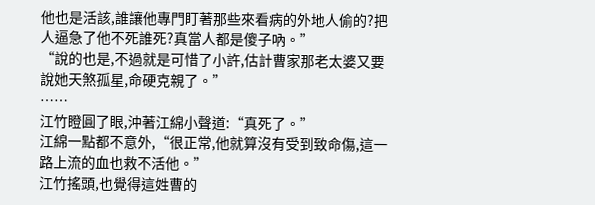他也是活該,誰讓他專門盯著那些來看病的外地人偷的?把人逼急了他不死誰死?真當人都是傻子吶。”
“說的也是,不過就是可惜了小許,估計曹家那老太婆又要說她天煞孤星,命硬克親了。”
……
江竹瞪圓了眼,沖著江綿小聲道:“真死了。”
江綿一點都不意外,“很正常,他就算沒有受到致命傷,這一路上流的血也救不活他。”
江竹搖頭,也覺得這姓曹的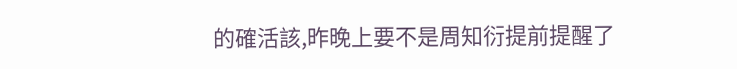的確活該,昨晚上要不是周知衍提前提醒了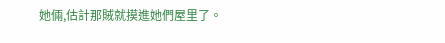她倆,估計那賊就摸進她們屋里了。